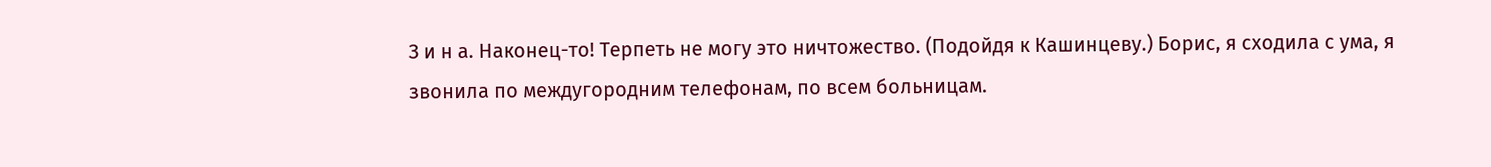З и н а. Наконец-то! Терпеть не могу это ничтожество. (Подойдя к Кашинцеву.) Борис, я сходила с ума, я звонила по междугородним телефонам, по всем больницам.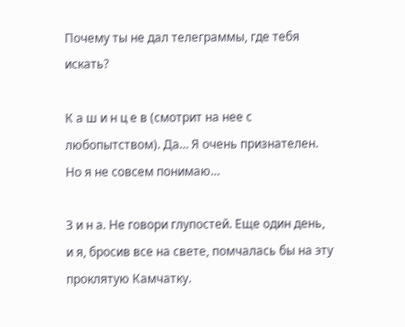Почему ты не дал телеграммы, где тебя искать?

К а ш и н ц е в (смотрит на нее с любопытством). Да… Я очень признателен. Но я не совсем понимаю…

З и н а. Не говори глупостей. Еще один день, и я, бросив все на свете, помчалась бы на эту проклятую Камчатку.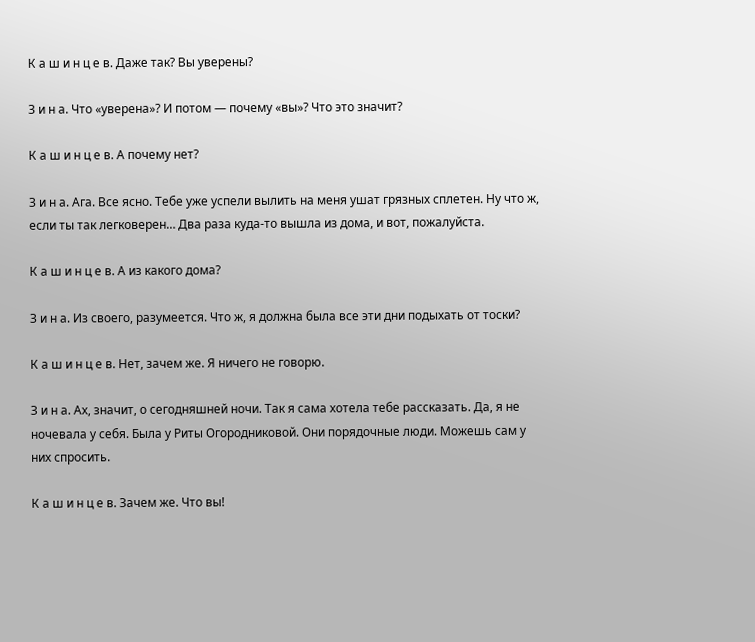К а ш и н ц е в. Даже так? Вы уверены?

З и н а. Что «уверена»? И потом — почему «вы»? Что это значит?

К а ш и н ц е в. А почему нет?

З и н а. Ага. Все ясно. Тебе уже успели вылить на меня ушат грязных сплетен. Ну что ж, если ты так легковерен… Два раза куда-то вышла из дома, и вот, пожалуйста.

К а ш и н ц е в. А из какого дома?

З и н а. Из своего, разумеется. Что ж, я должна была все эти дни подыхать от тоски?

К а ш и н ц е в. Нет, зачем же. Я ничего не говорю.

З и н а. Ах, значит, о сегодняшней ночи. Так я сама хотела тебе рассказать. Да, я не ночевала у себя. Была у Риты Огородниковой. Они порядочные люди. Можешь сам у них спросить.

К а ш и н ц е в. Зачем же. Что вы!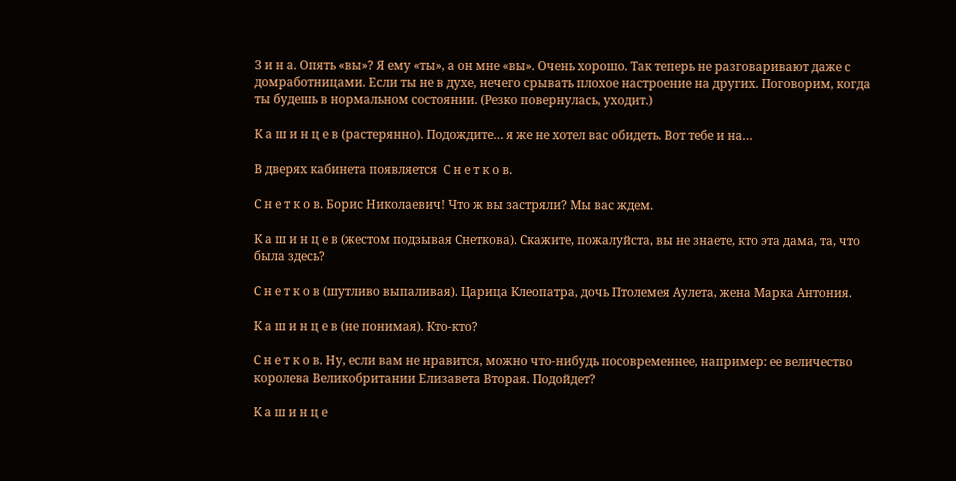З и н а. Опять «вы»? Я ему «ты», а он мне «вы». Очень хорошо. Так теперь не разговаривают даже с домработницами. Если ты не в духе, нечего срывать плохое настроение на других. Поговорим, когда ты будешь в нормальном состоянии. (Резко повернулась, уходит.)

К а ш и н ц е в (растерянно). Подождите… я же не хотел вас обидеть. Вот тебе и на…

В дверях кабинета появляется  С н е т к о в.

С н е т к о в. Борис Николаевич! Что ж вы застряли? Мы вас ждем.

К а ш и н ц е в (жестом подзывая Снеткова). Скажите, пожалуйста, вы не знаете, кто эта дама, та, что была здесь?

С н е т к о в (шутливо выпаливая). Царица Клеопатра, дочь Птолемея Аулета, жена Марка Антония.

К а ш и н ц е в (не понимая). Кто-кто?

С н е т к о в. Ну, если вам не нравится, можно что-нибудь посовременнее, например: ее величество королева Великобритании Елизавета Вторая. Подойдет?

К а ш и н ц е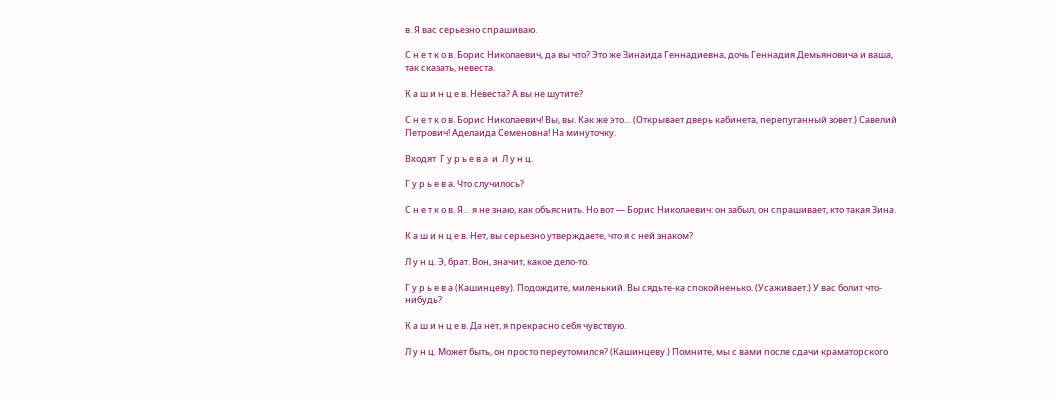в. Я вас серьезно спрашиваю.

С н е т к о в. Борис Николаевич, да вы что? Это же Зинаида Геннадиевна, дочь Геннадия Демьяновича и ваша, так сказать, невеста.

К а ш и н ц е в. Невеста? А вы не шутите?

С н е т к о в. Борис Николаевич! Вы, вы. Как же это… (Открывает дверь кабинета, перепуганный зовет.) Савелий Петрович! Аделаида Семеновна! На минуточку.

Входят  Г у р ь е в а  и  Л у н ц.

Г у р ь е в а. Что случилось?

С н е т к о в. Я… я не знаю, как объяснить. Но вот — Борис Николаевич: он забыл, он спрашивает, кто такая Зина.

К а ш и н ц е в. Нет, вы серьезно утверждаете, что я с ней знаком?

Л у н ц. Э, брат. Вон, значит, какое дело-то.

Г у р ь е в а (Кашинцеву). Подождите, миленький. Вы сядьте-ка спокойненько. (Усаживает.) У вас болит что-нибудь?

К а ш и н ц е в. Да нет, я прекрасно себя чувствую.

Л у н ц. Может быть, он просто переутомился? (Кашинцеву.) Помните, мы с вами после сдачи краматорского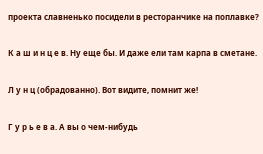проекта славненько посидели в ресторанчике на поплавке?

К а ш и н ц е в. Ну еще бы. И даже ели там карпа в сметане.

Л у н ц (обрадованно). Вот видите, помнит же!

Г у р ь е в а. А вы о чем-нибудь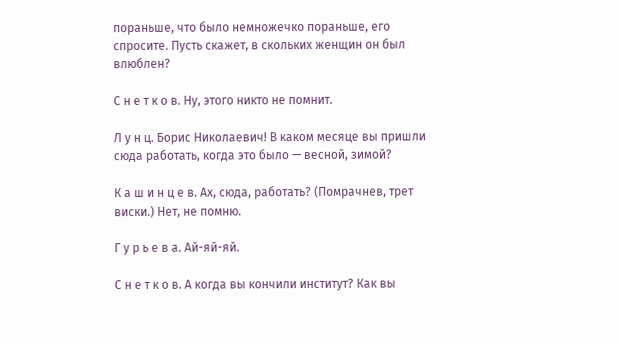пораньше, что было немножечко пораньше, его спросите. Пусть скажет, в скольких женщин он был влюблен?

С н е т к о в. Ну, этого никто не помнит.

Л у н ц. Борис Николаевич! В каком месяце вы пришли сюда работать, когда это было — весной, зимой?

К а ш и н ц е в. Ах, сюда, работать? (Помрачнев, трет виски.) Нет, не помню.

Г у р ь е в а. Ай-яй-яй.

С н е т к о в. А когда вы кончили институт? Как вы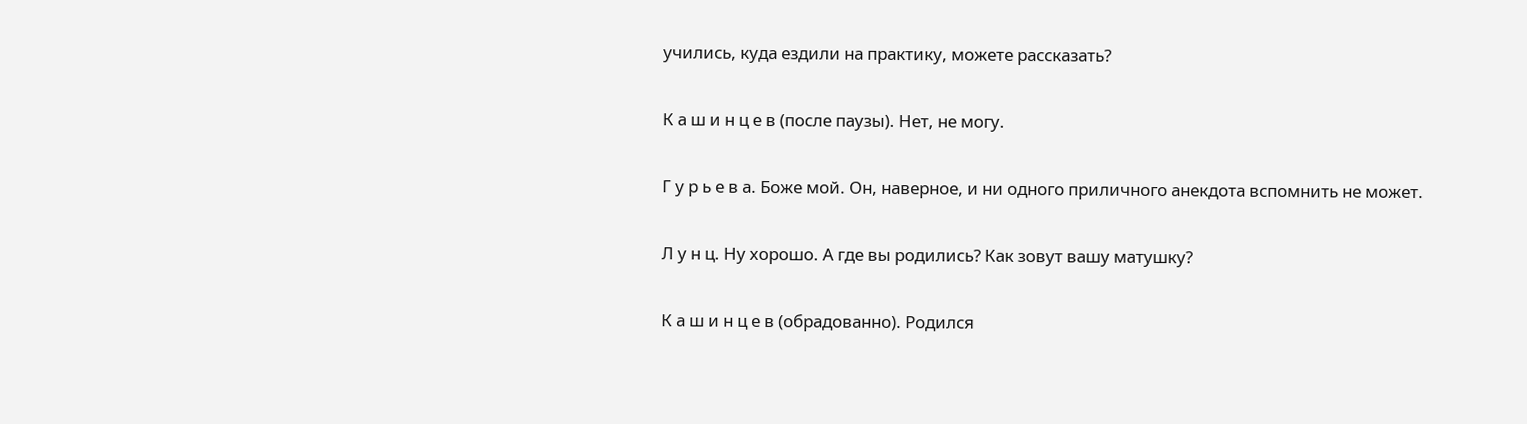учились, куда ездили на практику, можете рассказать?

К а ш и н ц е в (после паузы). Нет, не могу.

Г у р ь е в а. Боже мой. Он, наверное, и ни одного приличного анекдота вспомнить не может.

Л у н ц. Ну хорошо. А где вы родились? Как зовут вашу матушку?

К а ш и н ц е в (обрадованно). Родился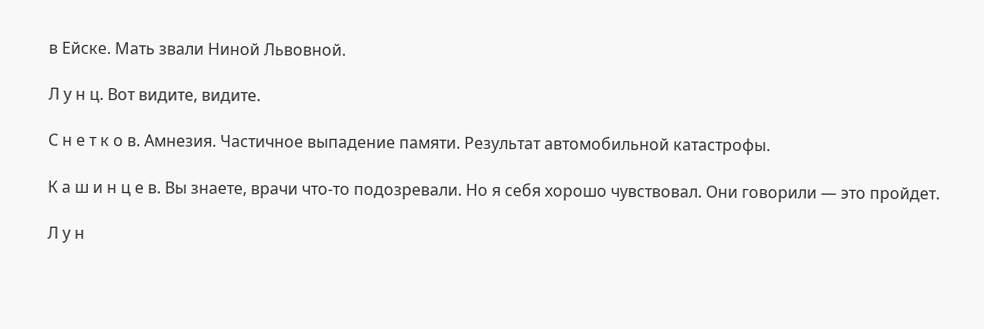в Ейске. Мать звали Ниной Львовной.

Л у н ц. Вот видите, видите.

С н е т к о в. Амнезия. Частичное выпадение памяти. Результат автомобильной катастрофы.

К а ш и н ц е в. Вы знаете, врачи что-то подозревали. Но я себя хорошо чувствовал. Они говорили — это пройдет.

Л у н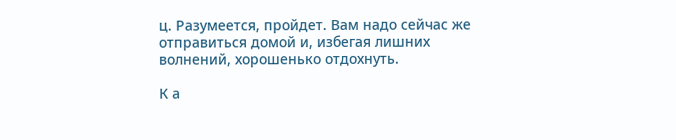ц. Разумеется, пройдет. Вам надо сейчас же отправиться домой и, избегая лишних волнений, хорошенько отдохнуть.

К а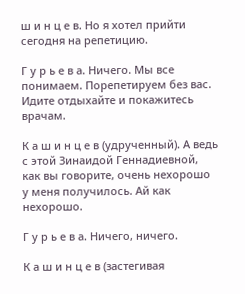ш и н ц е в. Но я хотел прийти сегодня на репетицию.

Г у р ь е в а. Ничего. Мы все понимаем. Порепетируем без вас. Идите отдыхайте и покажитесь врачам.

К а ш и н ц е в (удрученный). А ведь с этой Зинаидой Геннадиевной, как вы говорите, очень нехорошо у меня получилось. Ай как нехорошо.

Г у р ь е в а. Ничего, ничего.

К а ш и н ц е в (застегивая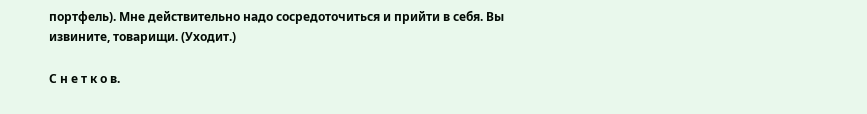портфель). Мне действительно надо сосредоточиться и прийти в себя. Вы извините, товарищи. (Уходит.)

С н е т к о в.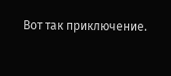Вот так приключение.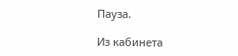Пауза.

Из кабинета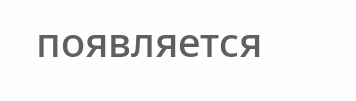появляется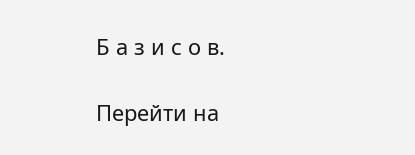Б а з и с о в.

Перейти на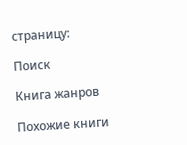страницу:

Поиск

Книга жанров

Похожие книги